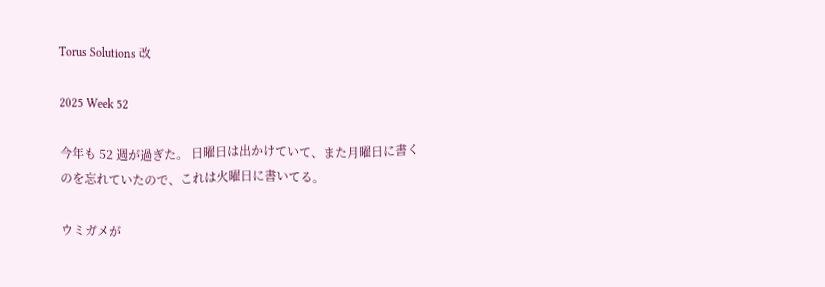Torus Solutions 改

2025 Week 52

今年も 52 週が過ぎた。 日曜日は出かけていて、また月曜日に書くのを忘れていたので、これは火曜日に書いてる。

ウミガメが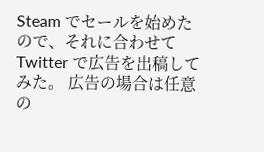Steam でセールを始めたので、それに合わせて Twitter で広告を出稿してみた。 広告の場合は任意の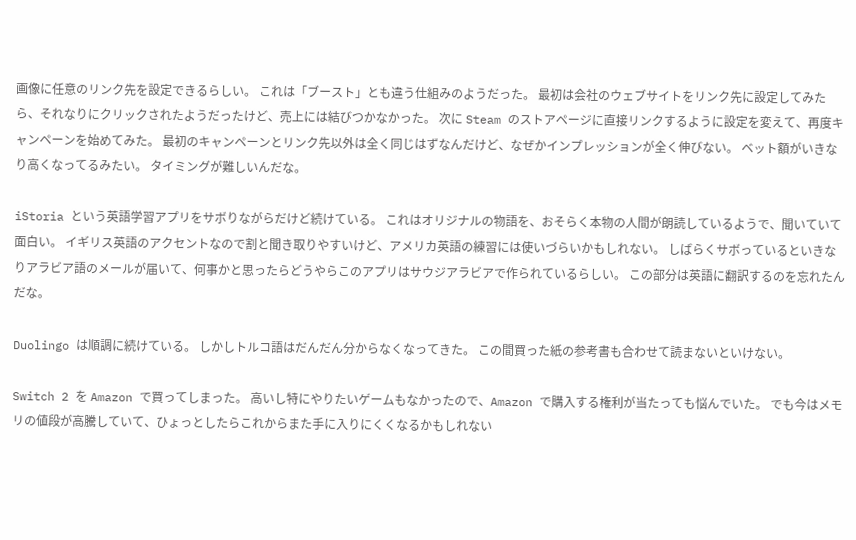画像に任意のリンク先を設定できるらしい。 これは「ブースト」とも違う仕組みのようだった。 最初は会社のウェブサイトをリンク先に設定してみたら、それなりにクリックされたようだったけど、売上には結びつかなかった。 次に Steam のストアページに直接リンクするように設定を変えて、再度キャンペーンを始めてみた。 最初のキャンペーンとリンク先以外は全く同じはずなんだけど、なぜかインプレッションが全く伸びない。 ベット額がいきなり高くなってるみたい。 タイミングが難しいんだな。

iStoria という英語学習アプリをサボりながらだけど続けている。 これはオリジナルの物語を、おそらく本物の人間が朗読しているようで、聞いていて面白い。 イギリス英語のアクセントなので割と聞き取りやすいけど、アメリカ英語の練習には使いづらいかもしれない。 しばらくサボっているといきなりアラビア語のメールが届いて、何事かと思ったらどうやらこのアプリはサウジアラビアで作られているらしい。 この部分は英語に翻訳するのを忘れたんだな。

Duolingo は順調に続けている。 しかしトルコ語はだんだん分からなくなってきた。 この間買った紙の参考書も合わせて読まないといけない。

Switch 2 を Amazon で買ってしまった。 高いし特にやりたいゲームもなかったので、Amazon で購入する権利が当たっても悩んでいた。 でも今はメモリの値段が高騰していて、ひょっとしたらこれからまた手に入りにくくなるかもしれない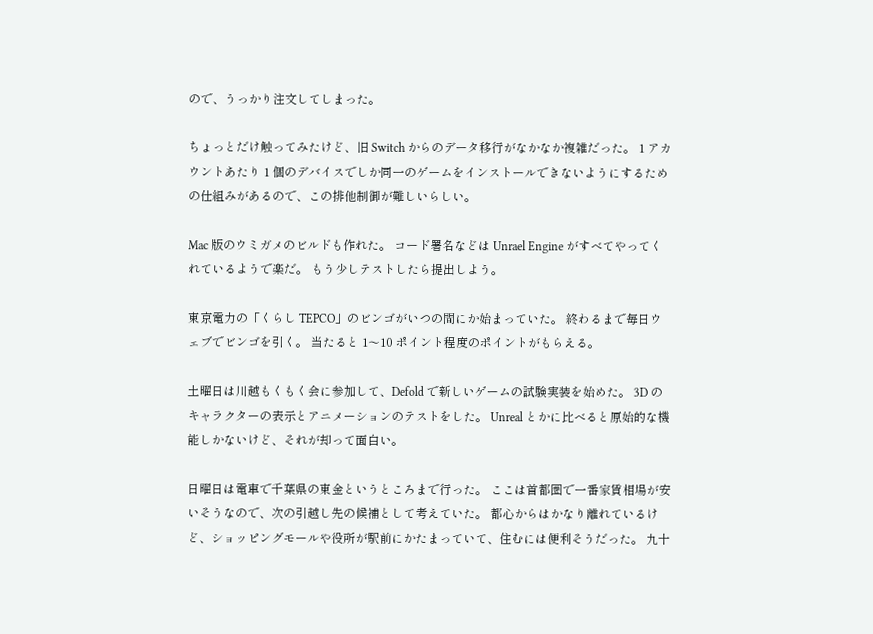ので、うっかり注文してしまった。

ちょっとだけ触ってみたけど、旧 Switch からのデータ移行がなかなか複雑だった。 1 アカウントあたり 1 個のデバイスでしか同一のゲームをインストールできないようにするための仕組みがあるので、この排他制御が難しいらしい。

Mac 版のウミガメのビルドも作れた。 コード署名などは Unrael Engine がすべてやってくれているようで楽だ。 もう少しテストしたら提出しよう。

東京電力の「くらし TEPCO」のビンゴがいつの間にか始まっていた。 終わるまで毎日ウェブでビンゴを引く。 当たると 1〜10 ポイント程度のポイントがもらえる。

土曜日は川越もくもく会に参加して、Defold で新しいゲームの試験実装を始めた。 3D のキャラクターの表示とアニメーションのテストをした。 Unreal とかに比べると原始的な機能しかないけど、それが却って面白い。

日曜日は電車で千葉県の東金というところまで行った。 ここは首都圏で一番家賃相場が安いそうなので、次の引越し先の候補として考えていた。 都心からはかなり離れているけど、ショッピングモールや役所が駅前にかたまっていて、住むには便利そうだった。 九十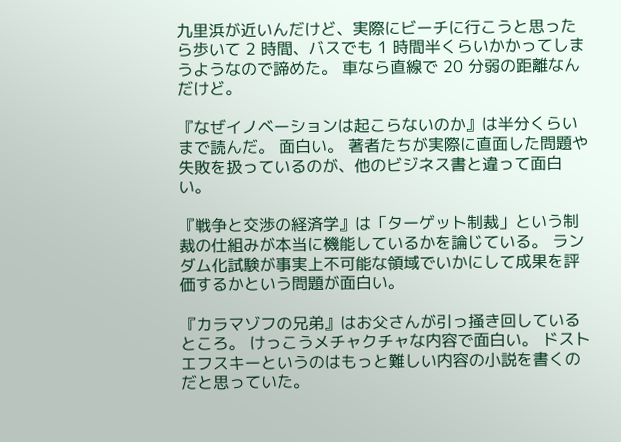九里浜が近いんだけど、実際にビーチに行こうと思ったら歩いて 2 時間、バスでも 1 時間半くらいかかってしまうようなので諦めた。 車なら直線で 20 分弱の距離なんだけど。

『なぜイノベーションは起こらないのか』は半分くらいまで読んだ。 面白い。 著者たちが実際に直面した問題や失敗を扱っているのが、他のビジネス書と違って面白い。

『戦争と交渉の経済学』は「ターゲット制裁」という制裁の仕組みが本当に機能しているかを論じている。 ランダム化試験が事実上不可能な領域でいかにして成果を評価するかという問題が面白い。

『カラマゾフの兄弟』はお父さんが引っ掻き回しているところ。 けっこうメチャクチャな内容で面白い。 ドストエフスキーというのはもっと難しい内容の小説を書くのだと思っていた。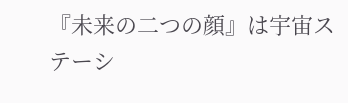『未来の二つの顔』は宇宙ステーシ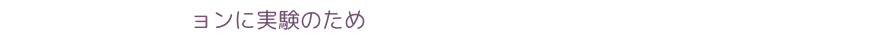ョンに実験のため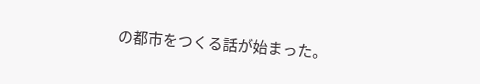の都市をつくる話が始まった。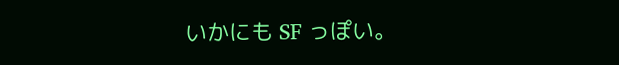いかにも SF っぽい。